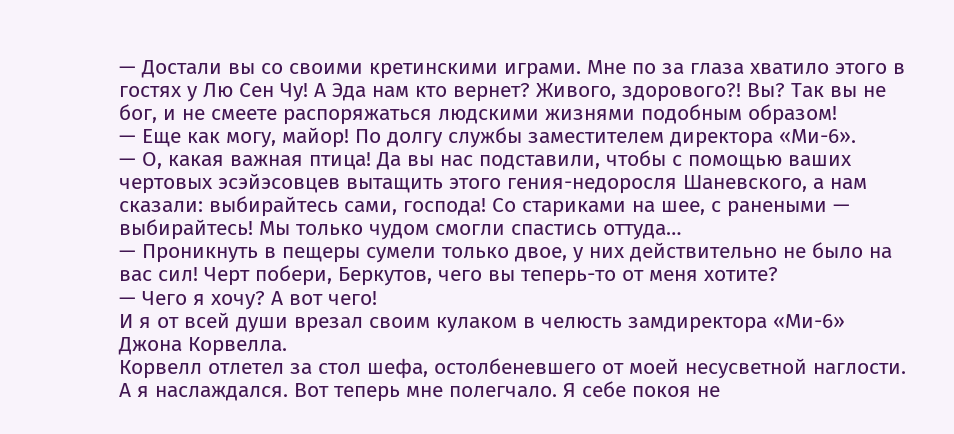— Достали вы со своими кретинскими играми. Мне по за глаза хватило этого в гостях у Лю Сен Чу! А Эда нам кто вернет? Живого, здорового?! Вы? Так вы не бог, и не смеете распоряжаться людскими жизнями подобным образом!
— Еще как могу, майор! По долгу службы заместителем директора «Ми-6».
— О, какая важная птица! Да вы нас подставили, чтобы с помощью ваших чертовых эсэйэсовцев вытащить этого гения-недоросля Шаневского, а нам сказали: выбирайтесь сами, господа! Со стариками на шее, с ранеными — выбирайтесь! Мы только чудом смогли спастись оттуда…
— Проникнуть в пещеры сумели только двое, у них действительно не было на вас сил! Черт побери, Беркутов, чего вы теперь-то от меня хотите?
— Чего я хочу? А вот чего!
И я от всей души врезал своим кулаком в челюсть замдиректора «Ми-6» Джона Корвелла.
Корвелл отлетел за стол шефа, остолбеневшего от моей несусветной наглости. А я наслаждался. Вот теперь мне полегчало. Я себе покоя не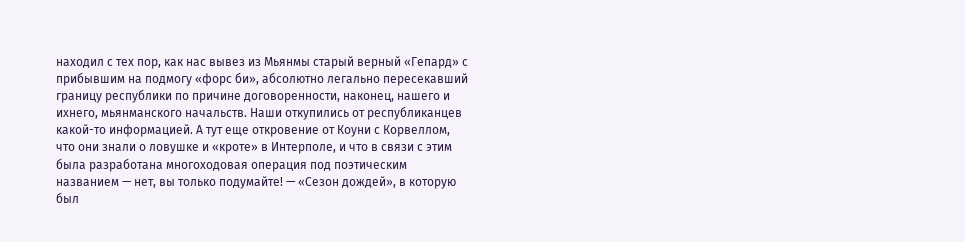находил с тех пор, как нас вывез из Мьянмы старый верный «Гепард» с прибывшим на подмогу «форс би», абсолютно легально пересекавший границу республики по причине договоренности, наконец, нашего и ихнего, мьянманского начальств. Наши откупились от республиканцев какой-то информацией. А тут еще откровение от Коуни с Корвеллом, что они знали о ловушке и «кроте» в Интерполе, и что в связи с этим была разработана многоходовая операция под поэтическим названием — нет, вы только подумайте! — «Сезон дождей», в которую был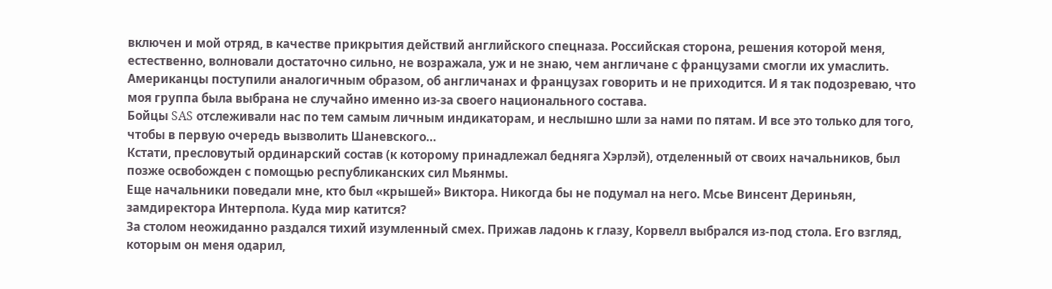включен и мой отряд, в качестве прикрытия действий английского спецназа. Российская сторона, решения которой меня, естественно, волновали достаточно сильно, не возражала, уж и не знаю, чем англичане с французами смогли их умаслить. Американцы поступили аналогичным образом, об англичанах и французах говорить и не приходится. И я так подозреваю, что моя группа была выбрана не случайно именно из-за своего национального состава.
Бойцы SAS отслеживали нас по тем самым личным индикаторам, и неслышно шли за нами по пятам. И все это только для того, чтобы в первую очередь вызволить Шаневского…
Кстати, пресловутый ординарский состав (к которому принадлежал бедняга Хэрлэй), отделенный от своих начальников, был позже освобожден с помощью республиканских сил Мьянмы.
Еще начальники поведали мне, кто был «крышей» Виктора. Никогда бы не подумал на него. Мсье Винсент Дериньян, замдиректора Интерпола. Куда мир катится?
За столом неожиданно раздался тихий изумленный смех. Прижав ладонь к глазу, Корвелл выбрался из-под стола. Его взгляд, которым он меня одарил,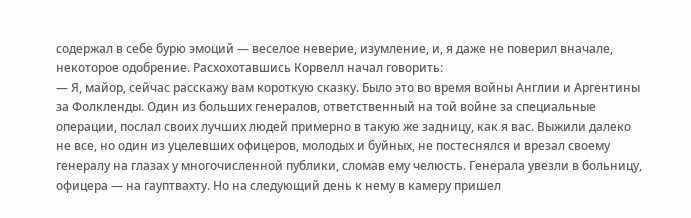содержал в себе бурю эмоций — веселое неверие, изумление, и, я даже не поверил вначале, некоторое одобрение. Расхохотавшись Корвелл начал говорить:
— Я, майор, сейчас расскажу вам короткую сказку. Было это во время войны Англии и Аргентины за Фолкленды. Один из больших генералов, ответственный на той войне за специальные операции, послал своих лучших людей примерно в такую же задницу, как я вас. Выжили далеко не все, но один из уцелевших офицеров, молодых и буйных, не постеснялся и врезал своему генералу на глазах у многочисленной публики, сломав ему челюсть. Генерала увезли в больницу, офицера — на гауптвахту. Но на следующий день к нему в камеру пришел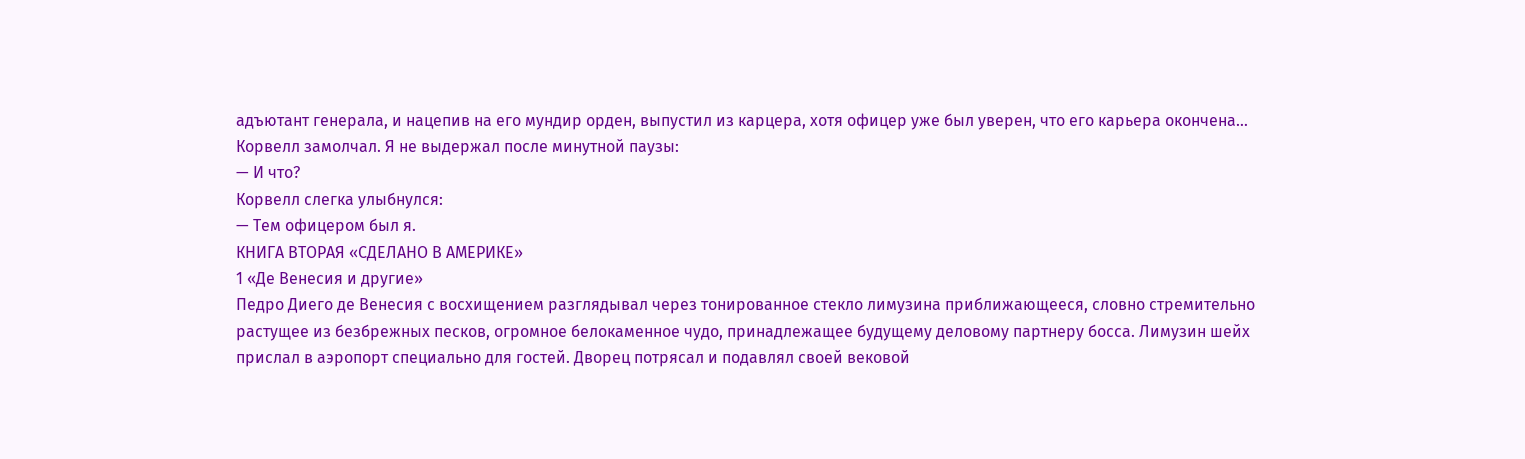адъютант генерала, и нацепив на его мундир орден, выпустил из карцера, хотя офицер уже был уверен, что его карьера окончена…
Корвелл замолчал. Я не выдержал после минутной паузы:
— И что?
Корвелл слегка улыбнулся:
— Тем офицером был я.
КНИГА ВТОРАЯ «СДЕЛАНО В АМЕРИКЕ»
1 «Де Венесия и другие»
Педро Диего де Венесия с восхищением разглядывал через тонированное стекло лимузина приближающееся, словно стремительно растущее из безбрежных песков, огромное белокаменное чудо, принадлежащее будущему деловому партнеру босса. Лимузин шейх прислал в аэропорт специально для гостей. Дворец потрясал и подавлял своей вековой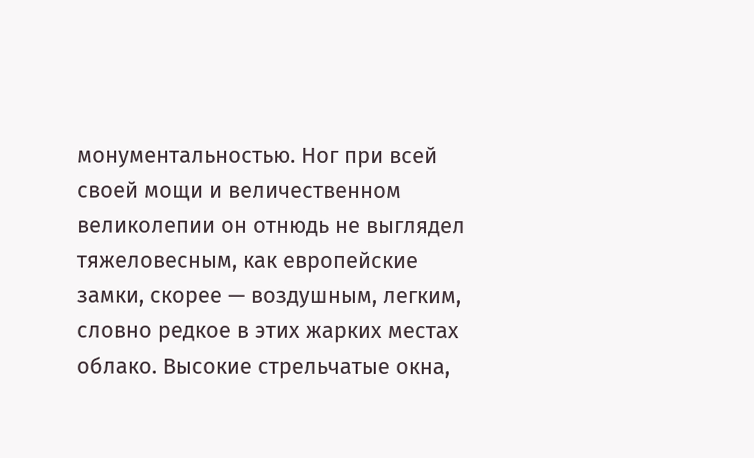монументальностью. Ног при всей своей мощи и величественном великолепии он отнюдь не выглядел тяжеловесным, как европейские замки, скорее — воздушным, легким, словно редкое в этих жарких местах облако. Высокие стрельчатые окна,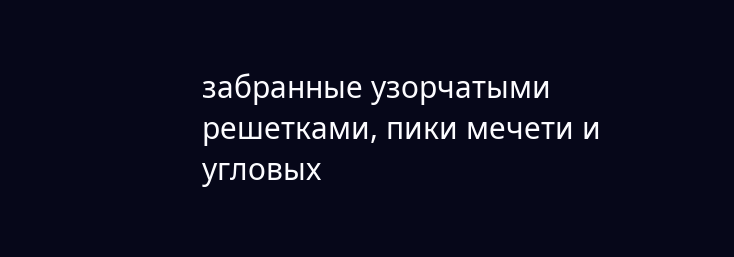забранные узорчатыми решетками, пики мечети и угловых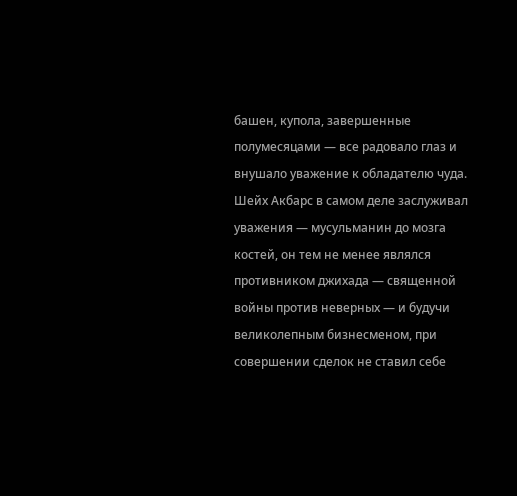башен, купола, завершенные полумесяцами — все радовало глаз и внушало уважение к обладателю чуда. Шейх Акбарс в самом деле заслуживал уважения — мусульманин до мозга костей, он тем не менее являлся противником джихада — священной войны против неверных — и будучи великолепным бизнесменом, при совершении сделок не ставил себе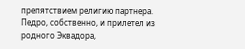препятствием религию партнера. Педро, собственно, и прилетел из родного Эквадора,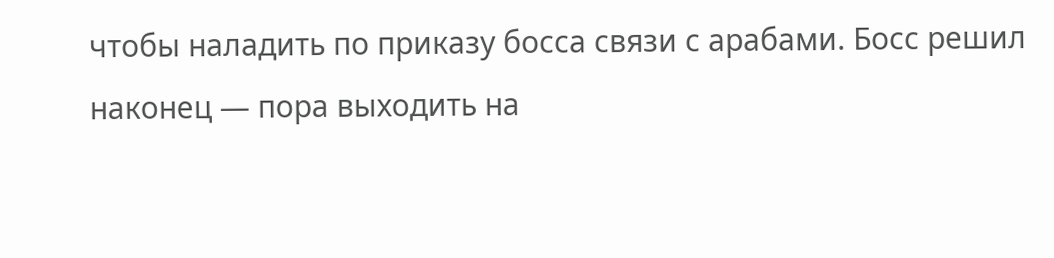чтобы наладить по приказу босса связи с арабами. Босс решил наконец — пора выходить на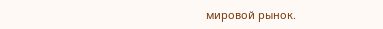мировой рынок.